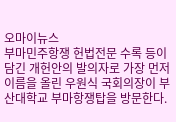오마이뉴스
부마민주항쟁 헌법전문 수록 등이 담긴 개헌안의 발의자로 가장 먼저 이름을 올린 우원식 국회의장이 부산대학교 부마항쟁탑을 방문한다.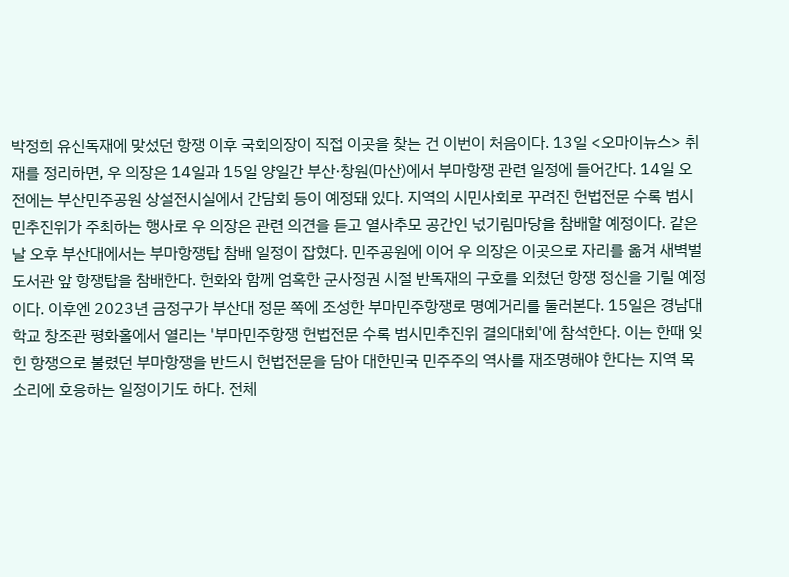박정희 유신독재에 맞섰던 항쟁 이후 국회의장이 직접 이곳을 찾는 건 이번이 처음이다. 13일 <오마이뉴스> 취재를 정리하면, 우 의장은 14일과 15일 양일간 부산·창원(마산)에서 부마항쟁 관련 일정에 들어간다. 14일 오전에는 부산민주공원 상설전시실에서 간담회 등이 예정돼 있다. 지역의 시민사회로 꾸려진 헌법전문 수록 범시민추진위가 주최하는 행사로 우 의장은 관련 의견을 듣고 열사추모 공간인 넋기림마당을 참배할 예정이다. 같은 날 오후 부산대에서는 부마항쟁탑 참배 일정이 잡혔다. 민주공원에 이어 우 의장은 이곳으로 자리를 옮겨 새벽벌 도서관 앞 항쟁탑을 참배한다. 헌화와 함께 엄혹한 군사정권 시절 반독재의 구호를 외쳤던 항쟁 정신을 기릴 예정이다. 이후엔 2023년 금정구가 부산대 정문 쪽에 조성한 부마민주항쟁로 명예거리를 둘러본다. 15일은 경남대학교 창조관 평화홀에서 열리는 '부마민주항쟁 헌법전문 수록 범시민추진위 결의대회'에 참석한다. 이는 한때 잊힌 항쟁으로 불렸던 부마항쟁을 반드시 헌법전문을 담아 대한민국 민주주의 역사를 재조명해야 한다는 지역 목소리에 호응하는 일정이기도 하다. 전체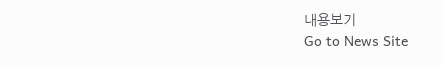내용보기
Go to News Site